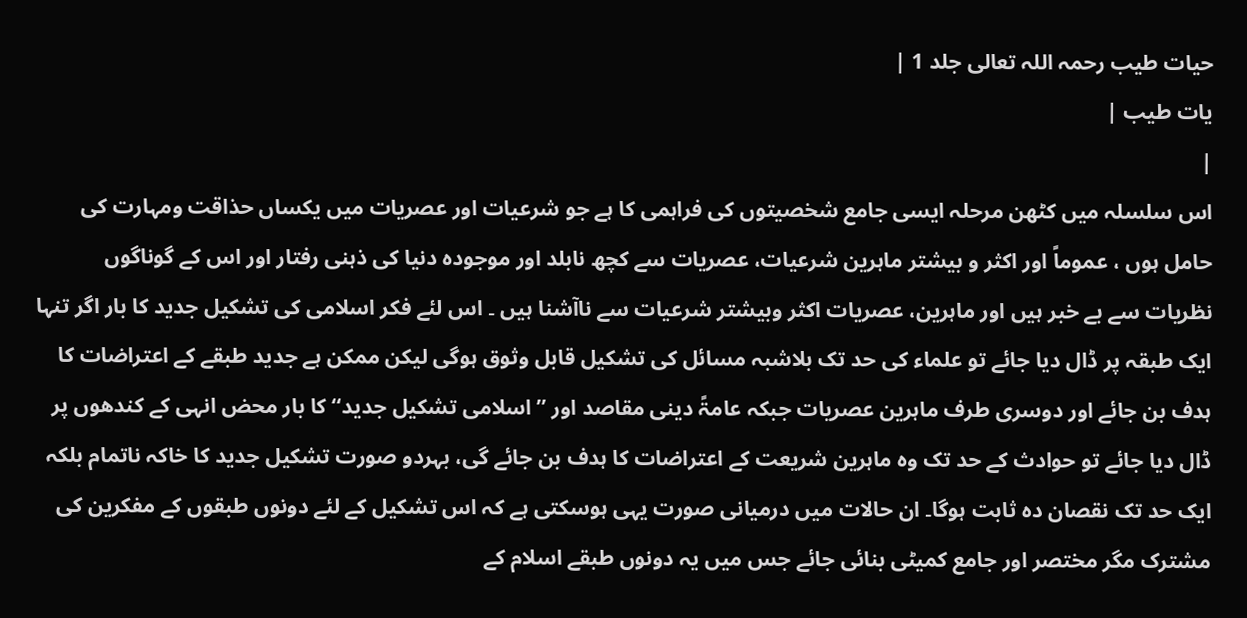حیات طیب رحمہ اللہ تعالی جلد 1 |
یات طیب |
|
اس سلسلہ میں کٹھن مرحلہ ایسی جامع شخصیتوں کی فراہمی کا ہے جو شرعیات اور عصریات میں یکساں حذاقت ومہارت کی حامل ہوں ، عموماً اور اکثر و بیشتر ماہرین شرعیات، عصریات سے کچھ نابلد اور موجودہ دنیا کی ذہنی رفتار اور اس کے گوناگوں نظریات سے بے خبر ہیں اور ماہرین، عصریات اکثر وبیشتر شرعیات سے ناآشنا ہیں ۔ اس لئے فکر اسلامی کی تشکیل جدید کا بار اگر تنہا ایک طبقہ پر ڈال دیا جائے تو علماء کی حد تک بلاشبہ مسائل کی تشکیل قابل وثوق ہوگی لیکن ممکن ہے جدید طبقے کے اعتراضات کا ہدف بن جائے اور دوسری طرف ماہرین عصریات جبکہ عامۃً دینی مقاصد اور ’’اسلامی تشکیل جدید‘‘ کا بار محض انہی کے کندھوں پر ڈال دیا جائے تو حوادث کے حد تک وہ ماہرین شریعت کے اعتراضات کا ہدف بن جائے گی، بہردو صورت تشکیل جدید کا خاکہ ناتمام بلکہ ایک حد تک نقصان دہ ثابت ہوگا۔ ان حالات میں درمیانی صورت یہی ہوسکتی ہے کہ اس تشکیل کے لئے دونوں طبقوں کے مفکرین کی مشترک مگر مختصر اور جامع کمیٹی بنائی جائے جس میں یہ دونوں طبقے اسلام کے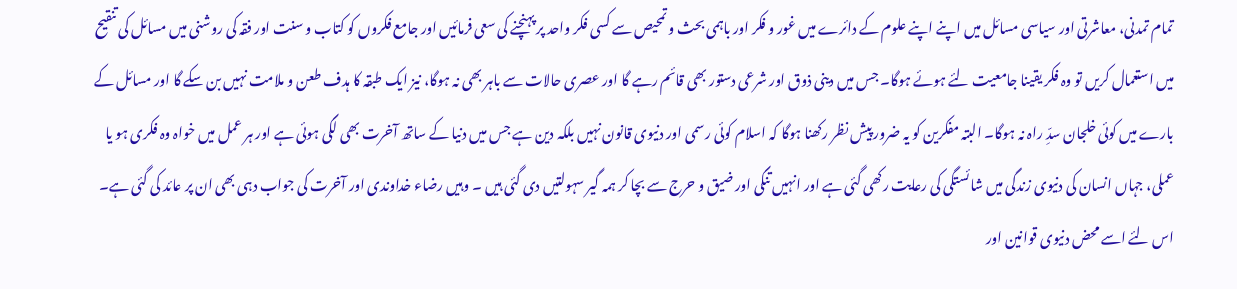تمام تمدنی، معاشرتی اور سیاسی مسائل میں اپنے اپنے علوم کے دائرے میں غور و فکر اور باہمی بحث و تمحیص سے کسی فکر واحد پر پہنچنے کی سعی فرمائیں اور جامع فکروں کو کتاب و سنت اور فقہ کی روشنی میں مسائل کی تنقیح میں استعمال کریں تو وہ فکر یقینا جامعیت لئے ہوئے ہوگا۔ جس میں دینی ذوق اور شرعی دستور بھی قائم رہے گا اور عصری حالات سے باہر بھی نہ ہوگا، نیز ایک طبقہ کا ہدف طعن و ملامت نہیں بن سکے گا اور مسائل کے بارے میں کوئی خلجان سدِّ راہ نہ ہوگا۔ البتہ مفکرین کو یہ ضرور پیش نظر رکھنا ہوگا کہ اسلام کوئی رسمی اور دنیوی قانون نہیں بلکہ دین ہے جس میں دنیا کے ساتھ آخرت بھی لگی ہوئی ہے اور ہر عمل میں خواہ وہ فکری ہو یا عملی، جہاں انسان کی دنیوی زندگی میں شائستگی کی رعایت رکھی گئی ہے اور انہیں تنگی اور ضیق و حرج سے بچا کر ہمہ گیر سہولتیں دی گئی ہیں ۔ وہیں رضاء خداوندی اور آخرت کی جواب دہی بھی ان پر عائد کی گئی ہے۔ اس لئے اسے محض دنیوی قوانین اور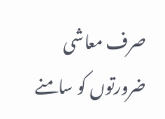صرف معاشی ضرورتوں کو سامنے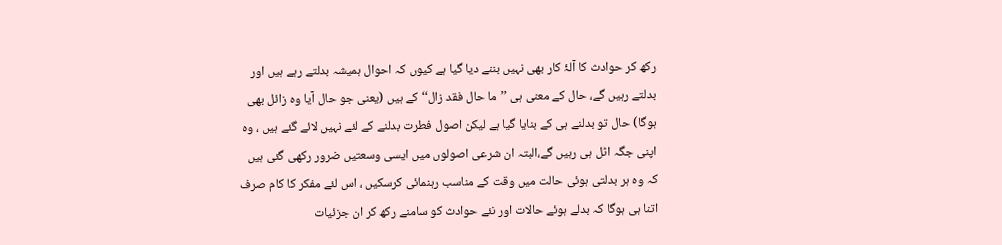رکھ کر حوادث کا آلۂ کار بھی نہیں بننے دیا گیا ہے کیوں کہ احوال ہمیشہ بدلتے رہے ہیں اور بدلتے رہیں گے، حال کے معنی ہی ’’ما حال فقد زال‘‘ کے ہیں (یعنی جو حال آیا وہ زائل بھی ہوگا) حال تو بدلنے ہی کے بنایا گیا ہے لیکن اصول فطرت بدلنے کے لئے نہیں لائے گئے ہیں ، وہ اپنی جگہ اٹل ہی رہیں گے،البتہ ان شرعی اصولوں میں ایسی وسعتیں ضرور رکھی گئی ہیں کہ وہ ہر بدلتی ہوئی حالت میں وقت کے مناسب رہنمائی کرسکیں ، اس لئے مفکر کا کام صرف اتنا ہی ہوگا کہ بدلے ہوئے حالات اور نئے حوادث کو سامنے رکھ کر ان جزئیات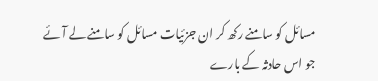مسائل کو سامنے رکھ کر ان جزئیات مسائل کو سامنے لے آئے جو اس حادثہ کے بارے